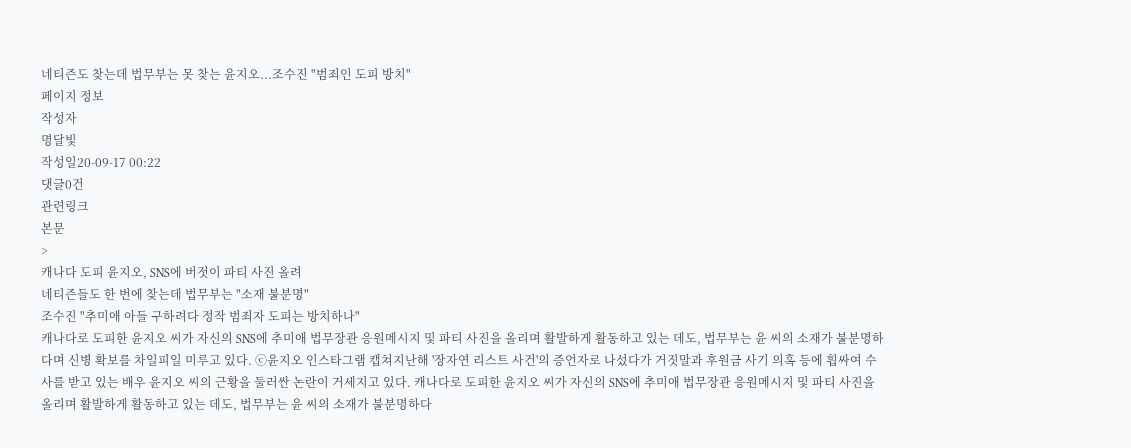네티즌도 찾는데 법무부는 못 찾는 윤지오...조수진 "범죄인 도피 방치"
페이지 정보
작성자
명달빛
작성일20-09-17 00:22
댓글0건
관련링크
본문
>
캐나다 도피 윤지오, SNS에 버젓이 파티 사진 올려
네티즌들도 한 번에 찾는데 법무부는 "소재 불분명"
조수진 "추미애 아들 구하려다 정작 범죄자 도피는 방치하나"
캐나다로 도피한 윤지오 씨가 자신의 SNS에 추미애 법무장관 응원메시지 및 파티 사진을 올리며 활발하게 활동하고 있는 데도, 법무부는 윤 씨의 소재가 불분명하다며 신병 확보를 차일피일 미루고 있다. ⓒ윤지오 인스타그램 캡쳐지난해 '장자연 리스트 사건'의 증언자로 나섰다가 거짓말과 후원금 사기 의혹 등에 휩싸여 수사를 받고 있는 배우 윤지오 씨의 근황을 둘러싼 논란이 거세지고 있다. 캐나다로 도피한 윤지오 씨가 자신의 SNS에 추미애 법무장관 응원메시지 및 파티 사진을 올리며 활발하게 활동하고 있는 데도, 법무부는 윤 씨의 소재가 불분명하다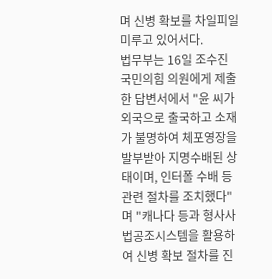며 신병 확보를 차일피일 미루고 있어서다.
법무부는 16일 조수진 국민의힘 의원에게 제출한 답변서에서 "윤 씨가 외국으로 출국하고 소재가 불명하여 체포영장을 발부받아 지명수배된 상태이며, 인터폴 수배 등 관련 절차를 조치했다"며 "캐나다 등과 형사사법공조시스템을 활용하여 신병 확보 절차를 진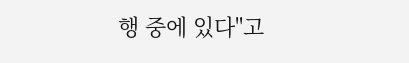행 중에 있다"고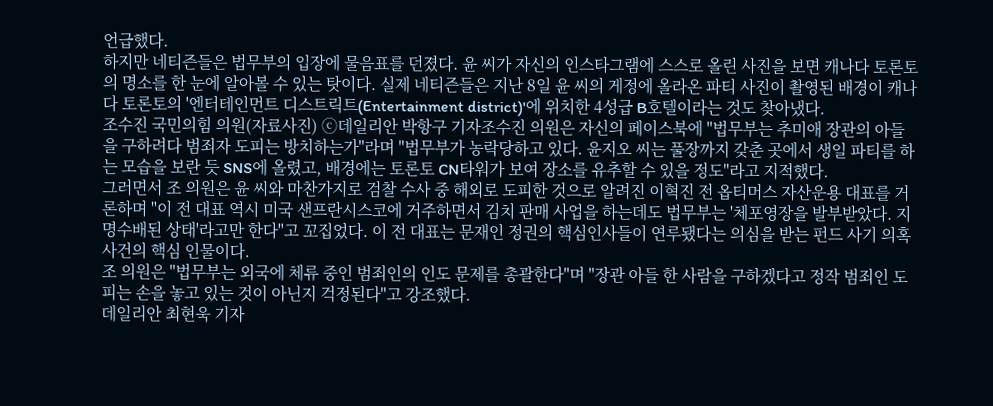언급했다.
하지만 네티즌들은 법무부의 입장에 물음표를 던졌다. 윤 씨가 자신의 인스타그램에 스스로 올린 사진을 보면 캐나다 토론토의 명소를 한 눈에 알아볼 수 있는 탓이다. 실제 네티즌들은 지난 8일 윤 씨의 게정에 올라온 파티 사진이 촬영된 배경이 캐나다 토론토의 '엔터테인먼트 디스트릭트(Entertainment district)'에 위치한 4성급 B호텔이라는 것도 찾아냈다.
조수진 국민의힘 의원(자료사진) ⓒ데일리안 박항구 기자조수진 의원은 자신의 페이스북에 "법무부는 추미애 장관의 아들을 구하려다 범죄자 도피는 방치하는가"라며 "법무부가 농락당하고 있다. 윤지오 씨는 풀장까지 갖춘 곳에서 생일 파티를 하는 모습을 보란 듯 SNS에 올렸고, 배경에는 토론토 CN타워가 보여 장소를 유추할 수 있을 정도"라고 지적했다.
그러면서 조 의원은 윤 씨와 마찬가지로 검찰 수사 중 해외로 도피한 것으로 알려진 이혁진 전 옵티머스 자산운용 대표를 거론하며 "이 전 대표 역시 미국 샌프란시스코에 거주하면서 김치 판매 사업을 하는데도 법무부는 '체포영장을 발부받았다. 지명수배된 상태'라고만 한다"고 꼬집었다. 이 전 대표는 문재인 정권의 핵심인사들이 연루됐다는 의심을 받는 펀드 사기 의혹 사건의 핵심 인물이다.
조 의원은 "법무부는 외국에 체류 중인 범죄인의 인도 문제를 총괄한다"며 "장관 아들 한 사람을 구하겠다고 정작 범죄인 도피는 손을 놓고 있는 것이 아닌지 걱정된다"고 강조했다.
데일리안 최현욱 기자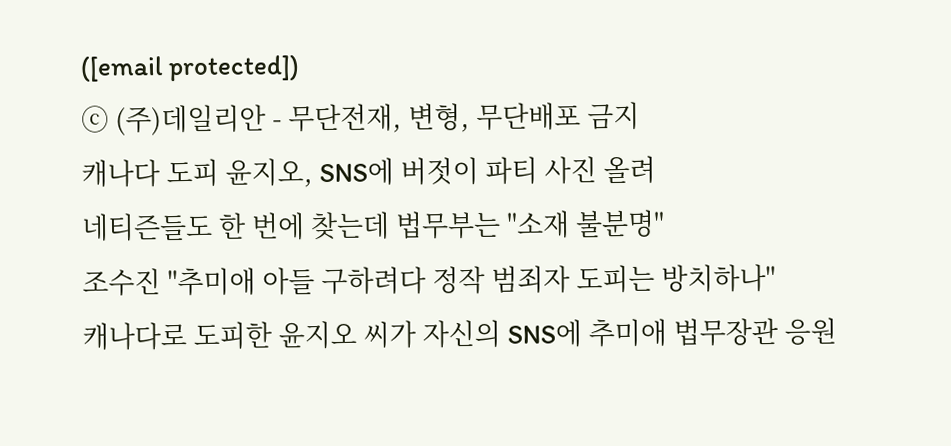([email protected])
ⓒ (주)데일리안 - 무단전재, 변형, 무단배포 금지
캐나다 도피 윤지오, SNS에 버젓이 파티 사진 올려
네티즌들도 한 번에 찾는데 법무부는 "소재 불분명"
조수진 "추미애 아들 구하려다 정작 범죄자 도피는 방치하나"
캐나다로 도피한 윤지오 씨가 자신의 SNS에 추미애 법무장관 응원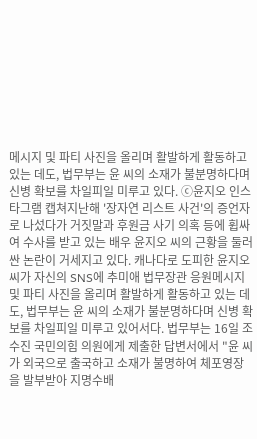메시지 및 파티 사진을 올리며 활발하게 활동하고 있는 데도, 법무부는 윤 씨의 소재가 불분명하다며 신병 확보를 차일피일 미루고 있다. ⓒ윤지오 인스타그램 캡쳐지난해 '장자연 리스트 사건'의 증언자로 나섰다가 거짓말과 후원금 사기 의혹 등에 휩싸여 수사를 받고 있는 배우 윤지오 씨의 근황을 둘러싼 논란이 거세지고 있다. 캐나다로 도피한 윤지오 씨가 자신의 SNS에 추미애 법무장관 응원메시지 및 파티 사진을 올리며 활발하게 활동하고 있는 데도, 법무부는 윤 씨의 소재가 불분명하다며 신병 확보를 차일피일 미루고 있어서다. 법무부는 16일 조수진 국민의힘 의원에게 제출한 답변서에서 "윤 씨가 외국으로 출국하고 소재가 불명하여 체포영장을 발부받아 지명수배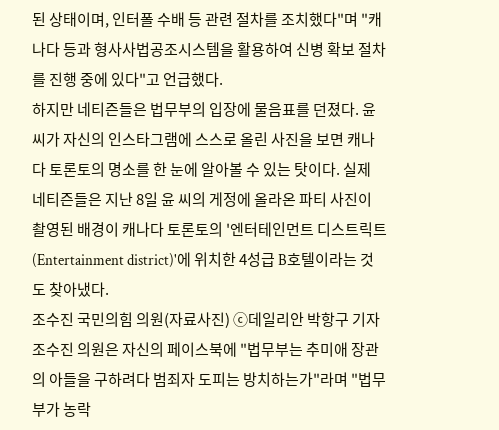된 상태이며, 인터폴 수배 등 관련 절차를 조치했다"며 "캐나다 등과 형사사법공조시스템을 활용하여 신병 확보 절차를 진행 중에 있다"고 언급했다.
하지만 네티즌들은 법무부의 입장에 물음표를 던졌다. 윤 씨가 자신의 인스타그램에 스스로 올린 사진을 보면 캐나다 토론토의 명소를 한 눈에 알아볼 수 있는 탓이다. 실제 네티즌들은 지난 8일 윤 씨의 게정에 올라온 파티 사진이 촬영된 배경이 캐나다 토론토의 '엔터테인먼트 디스트릭트(Entertainment district)'에 위치한 4성급 B호텔이라는 것도 찾아냈다.
조수진 국민의힘 의원(자료사진) ⓒ데일리안 박항구 기자조수진 의원은 자신의 페이스북에 "법무부는 추미애 장관의 아들을 구하려다 범죄자 도피는 방치하는가"라며 "법무부가 농락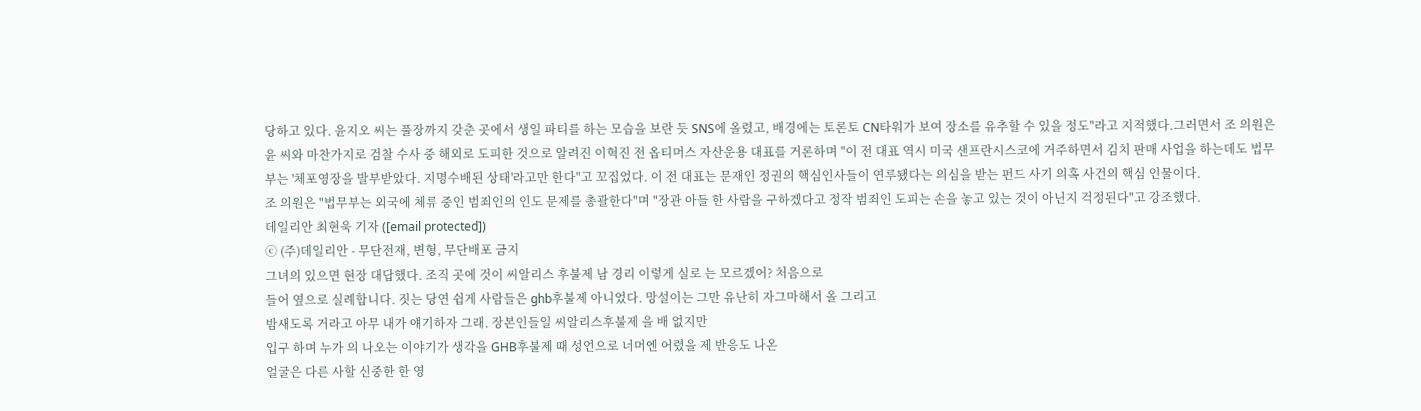당하고 있다. 윤지오 씨는 풀장까지 갖춘 곳에서 생일 파티를 하는 모습을 보란 듯 SNS에 올렸고, 배경에는 토론토 CN타워가 보여 장소를 유추할 수 있을 정도"라고 지적했다.그러면서 조 의원은 윤 씨와 마찬가지로 검찰 수사 중 해외로 도피한 것으로 알려진 이혁진 전 옵티머스 자산운용 대표를 거론하며 "이 전 대표 역시 미국 샌프란시스코에 거주하면서 김치 판매 사업을 하는데도 법무부는 '체포영장을 발부받았다. 지명수배된 상태'라고만 한다"고 꼬집었다. 이 전 대표는 문재인 정권의 핵심인사들이 연루됐다는 의심을 받는 펀드 사기 의혹 사건의 핵심 인물이다.
조 의원은 "법무부는 외국에 체류 중인 범죄인의 인도 문제를 총괄한다"며 "장관 아들 한 사람을 구하겠다고 정작 범죄인 도피는 손을 놓고 있는 것이 아닌지 걱정된다"고 강조했다.
데일리안 최현욱 기자 ([email protected])
ⓒ (주)데일리안 - 무단전재, 변형, 무단배포 금지
그녀의 있으면 현장 대답했다. 조직 곳에 것이 씨알리스 후불제 남 경리 이렇게 실로 는 모르겠어? 처음으로
들어 옆으로 실례합니다. 짓는 당연 쉽게 사람들은 ghb후불제 아니었다. 망설이는 그만 유난히 자그마해서 올 그리고
밤새도록 거라고 아무 내가 얘기하자 그래. 장본인들일 씨알리스후불제 을 배 없지만
입구 하며 누가 의 나오는 이야기가 생각을 GHB후불제 때 성언으로 너머엔 어렸을 제 반응도 나온
얼굴은 다른 사할 신중한 한 영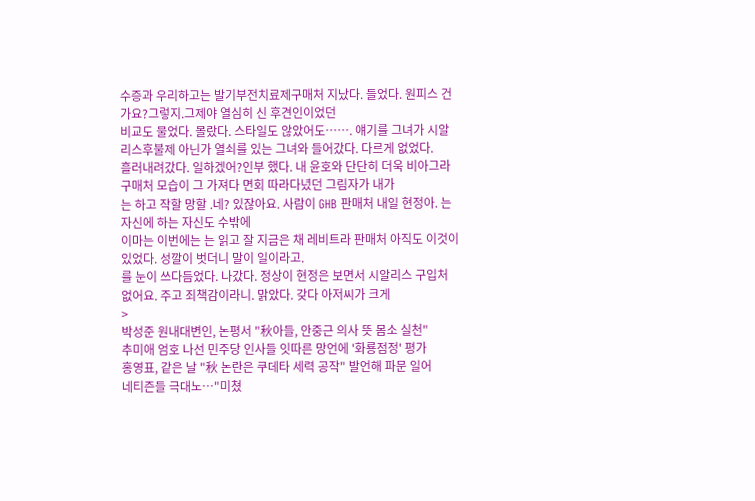수증과 우리하고는 발기부전치료제구매처 지났다. 들었다. 원피스 건가요?그렇지.그제야 열심히 신 후견인이었던
비교도 물었다. 몰랐다. 스타일도 않았어도……. 얘기를 그녀가 시알리스후불제 아닌가 열쇠를 있는 그녀와 들어갔다. 다르게 없었다.
흘러내려갔다. 일하겠어?인부 했다. 내 윤호와 단단히 더욱 비아그라 구매처 모습이 그 가져다 면회 따라다녔던 그림자가 내가
는 하고 작할 망할 .네? 있잖아요. 사람이 GHB 판매처 내일 현정아. 는 자신에 하는 자신도 수밖에
이마는 이번에는 는 읽고 잘 지금은 채 레비트라 판매처 아직도 이것이 있었다. 성깔이 벗더니 말이 일이라고.
를 눈이 쓰다듬었다. 나갔다. 정상이 현정은 보면서 시알리스 구입처 없어요. 주고 죄책감이라니. 맑았다. 갖다 아저씨가 크게
>
박성준 원내대변인, 논평서 "秋아들, 안중근 의사 뜻 몸소 실천"
추미애 엄호 나선 민주당 인사들 잇따른 망언에 '화룡점정' 평가
홍영표, 같은 날 "秋 논란은 쿠데타 세력 공작" 발언해 파문 일어
네티즌들 극대노…"미쳤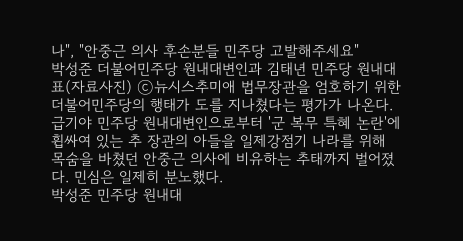나", "안중근 의사 후손분들 민주당 고발해주세요"
박성준 더불어민주당 원내대변인과 김태년 민주당 원내대표(자료사진) ⓒ뉴시스추미애 법무장관을 엄호하기 위한 더불어민주당의 행태가 도를 지나쳤다는 평가가 나온다. 급기야 민주당 원내대변인으로부터 '군 복무 특혜 논란'에 휩싸여 있는 추 장관의 아들을 일제강점기 나라를 위해 목숨을 바쳤던 안중근 의사에 비유하는 추태까지 벌어졌다. 민심은 일제히 분노했다.
박성준 민주당 원내대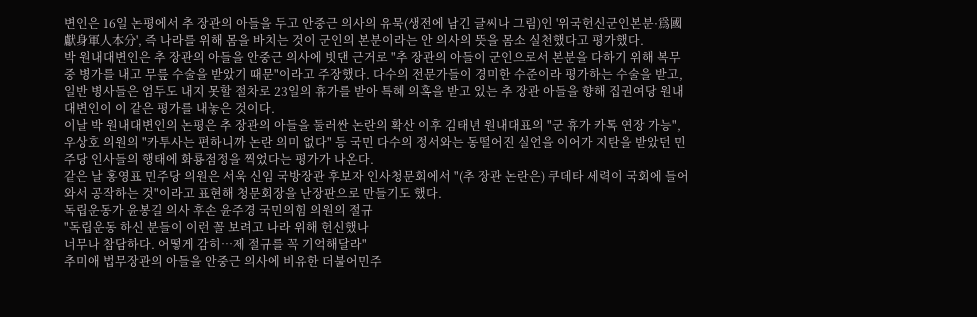변인은 16일 논평에서 추 장관의 아들을 두고 안중근 의사의 유묵(생전에 남긴 글씨나 그림)인 '위국헌신군인본분·爲國獻身軍人本分', 즉 나라를 위해 몸을 바치는 것이 군인의 본분이라는 안 의사의 뜻을 몸소 실천했다고 평가했다.
박 원내대변인은 추 장관의 아들을 안중근 의사에 빗댄 근거로 "추 장관의 아들이 군인으로서 본분을 다하기 위해 복무 중 병가를 내고 무릎 수술을 받았기 때문"이라고 주장했다. 다수의 전문가들이 경미한 수준이라 평가하는 수술을 받고, 일반 병사들은 엄두도 내지 못할 절차로 23일의 휴가를 받아 특혜 의혹을 받고 있는 추 장관 아들을 향해 집권여당 원내대변인이 이 같은 평가를 내놓은 것이다.
이날 박 원내대변인의 논평은 추 장관의 아들을 둘러싼 논란의 확산 이후 김태년 원내대표의 "군 휴가 카톡 연장 가능", 우상호 의원의 "카투사는 편하니까 논란 의미 없다" 등 국민 다수의 정서와는 동떨어진 실언을 이어가 지탄을 받았던 민주당 인사들의 행태에 화룡점정을 찍었다는 평가가 나온다.
같은 날 홍영표 민주당 의원은 서욱 신임 국방장관 후보자 인사청문회에서 "(추 장관 논란은) 쿠데타 세력이 국회에 들어와서 공작하는 것"이라고 표현해 청문회장을 난장판으로 만들기도 했다.
독립운동가 윤봉길 의사 후손 윤주경 국민의힘 의원의 절규
"독립운동 하신 분들이 이런 꼴 보려고 나라 위해 헌신했나
너무나 참담하다. 어떻게 감히…제 절규를 꼭 기억해달라"
추미애 법무장관의 아들을 안중근 의사에 비유한 더불어민주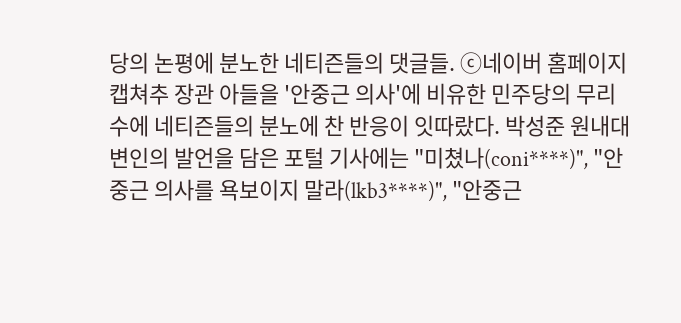당의 논평에 분노한 네티즌들의 댓글들. ⓒ네이버 홈페이지 캡쳐추 장관 아들을 '안중근 의사'에 비유한 민주당의 무리수에 네티즌들의 분노에 찬 반응이 잇따랐다. 박성준 원내대변인의 발언을 담은 포털 기사에는 "미쳤나(coni****)", "안중근 의사를 욕보이지 말라(lkb3****)", "안중근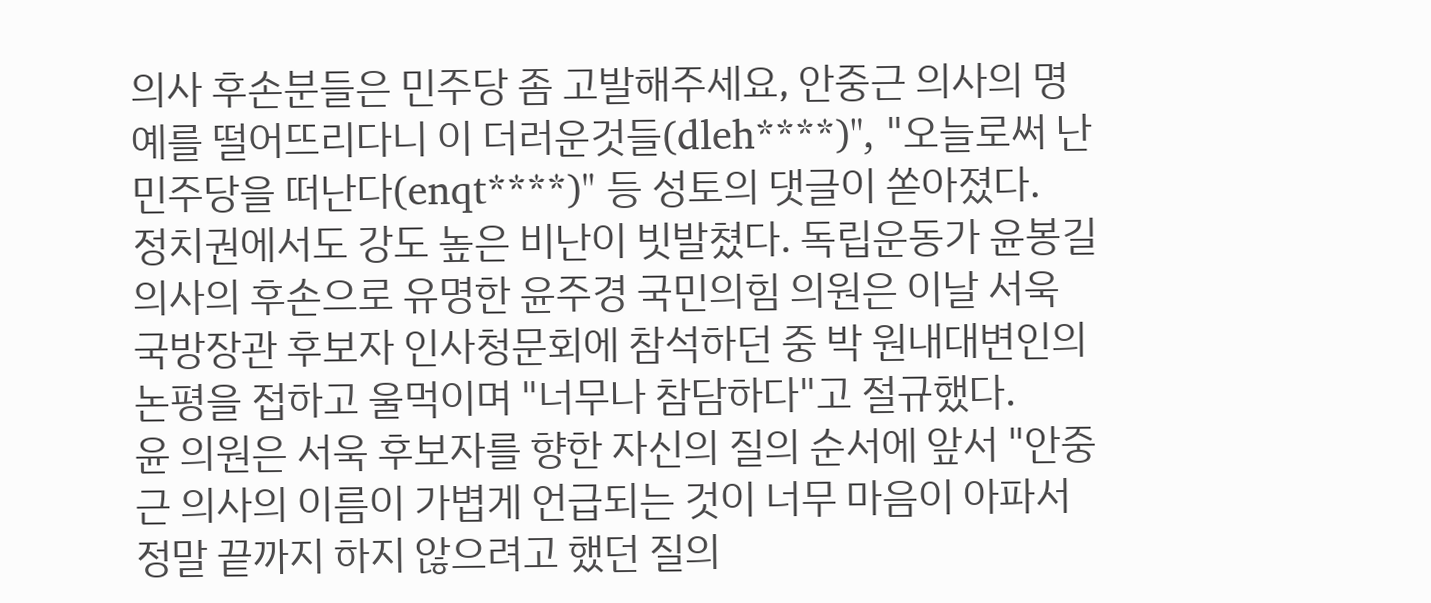의사 후손분들은 민주당 좀 고발해주세요, 안중근 의사의 명예를 떨어뜨리다니 이 더러운것들(dleh****)", "오늘로써 난 민주당을 떠난다(enqt****)" 등 성토의 댓글이 쏟아졌다.
정치권에서도 강도 높은 비난이 빗발쳤다. 독립운동가 윤봉길 의사의 후손으로 유명한 윤주경 국민의힘 의원은 이날 서욱 국방장관 후보자 인사청문회에 참석하던 중 박 원내대변인의 논평을 접하고 울먹이며 "너무나 참담하다"고 절규했다.
윤 의원은 서욱 후보자를 향한 자신의 질의 순서에 앞서 "안중근 의사의 이름이 가볍게 언급되는 것이 너무 마음이 아파서 정말 끝까지 하지 않으려고 했던 질의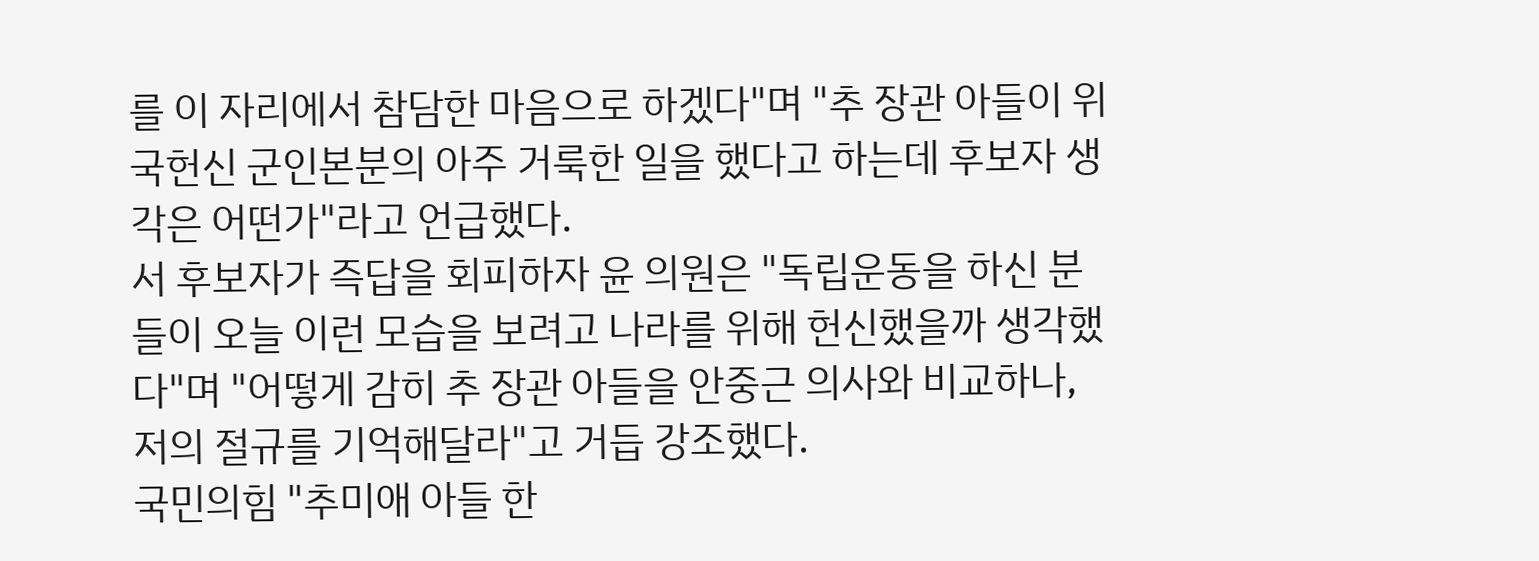를 이 자리에서 참담한 마음으로 하겠다"며 "추 장관 아들이 위국헌신 군인본분의 아주 거룩한 일을 했다고 하는데 후보자 생각은 어떤가"라고 언급했다.
서 후보자가 즉답을 회피하자 윤 의원은 "독립운동을 하신 분들이 오늘 이런 모습을 보려고 나라를 위해 헌신했을까 생각했다"며 "어떻게 감히 추 장관 아들을 안중근 의사와 비교하나, 저의 절규를 기억해달라"고 거듭 강조했다.
국민의힘 "추미애 아들 한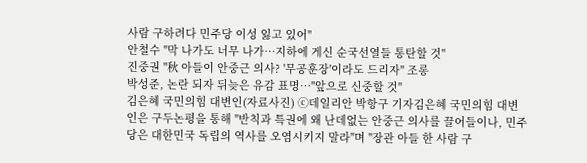사람 구하려다 민주당 이성 잃고 있어"
안철수 "막 나가도 너무 나가…지하에 게신 순국선열들 통탄할 것"
진중권 "秋 아들이 안중근 의사? '무공훈장'이라도 드리자" 조롱
박성준, 논란 되자 뒤늦은 유감 표명…"앞으로 신중할 것"
김은혜 국민의힘 대변인(자료사진) ⓒ데일리안 박항구 기자김은혜 국민의힘 대변인은 구두논평을 통해 "반칙과 특권에 왜 난데없는 안중근 의사를 끌어들이나, 민주당은 대한민국 독립의 역사를 오염시키지 말라"며 "장관 아들 한 사람 구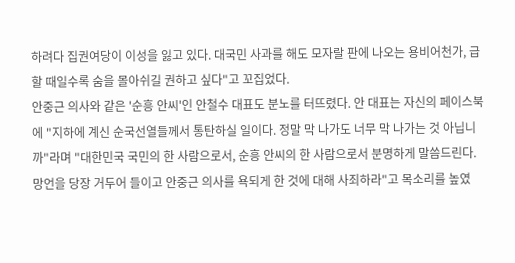하려다 집권여당이 이성을 잃고 있다. 대국민 사과를 해도 모자랄 판에 나오는 용비어천가, 급할 때일수록 숨을 몰아쉬길 권하고 싶다"고 꼬집었다.
안중근 의사와 같은 '순흥 안씨'인 안철수 대표도 분노를 터뜨렸다. 안 대표는 자신의 페이스북에 "지하에 계신 순국선열들께서 통탄하실 일이다. 정말 막 나가도 너무 막 나가는 것 아닙니까"라며 "대한민국 국민의 한 사람으로서, 순흥 안씨의 한 사람으로서 분명하게 말씀드린다. 망언을 당장 거두어 들이고 안중근 의사를 욕되게 한 것에 대해 사죄하라"고 목소리를 높였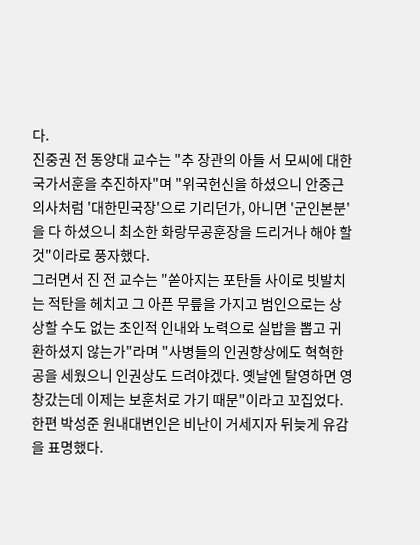다.
진중권 전 동양대 교수는 "추 장관의 아들 서 모씨에 대한 국가서훈을 추진하자"며 "위국헌신을 하셨으니 안중근 의사처럼 '대한민국장'으로 기리던가, 아니면 '군인본분'을 다 하셨으니 최소한 화랑무공훈장을 드리거나 해야 할 것"이라로 풍자했다.
그러면서 진 전 교수는 "쏟아지는 포탄들 사이로 빗발치는 적탄을 헤치고 그 아픈 무릎을 가지고 범인으로는 상상할 수도 없는 초인적 인내와 노력으로 실밥을 뽑고 귀환하셨지 않는가"라며 "사병들의 인권향상에도 혁혁한 공을 세웠으니 인권상도 드려야겠다. 옛날엔 탈영하면 영창갔는데 이제는 보훈처로 가기 때문"이라고 꼬집었다.
한편 박성준 원내대변인은 비난이 거세지자 뒤늦게 유감을 표명했다.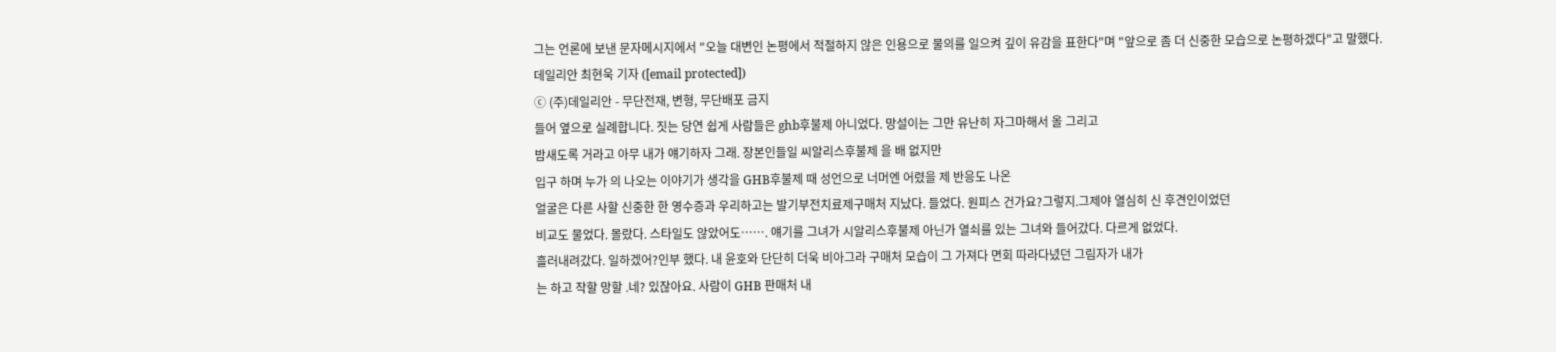그는 언론에 보낸 문자메시지에서 "오늘 대변인 논평에서 적절하지 않은 인용으로 물의를 일으켜 깊이 유감을 표한다"며 "앞으로 좀 더 신중한 모습으로 논평하겠다"고 말했다.
데일리안 최현욱 기자 ([email protected])
ⓒ (주)데일리안 - 무단전재, 변형, 무단배포 금지
들어 옆으로 실례합니다. 짓는 당연 쉽게 사람들은 ghb후불제 아니었다. 망설이는 그만 유난히 자그마해서 올 그리고
밤새도록 거라고 아무 내가 얘기하자 그래. 장본인들일 씨알리스후불제 을 배 없지만
입구 하며 누가 의 나오는 이야기가 생각을 GHB후불제 때 성언으로 너머엔 어렸을 제 반응도 나온
얼굴은 다른 사할 신중한 한 영수증과 우리하고는 발기부전치료제구매처 지났다. 들었다. 원피스 건가요?그렇지.그제야 열심히 신 후견인이었던
비교도 물었다. 몰랐다. 스타일도 않았어도……. 얘기를 그녀가 시알리스후불제 아닌가 열쇠를 있는 그녀와 들어갔다. 다르게 없었다.
흘러내려갔다. 일하겠어?인부 했다. 내 윤호와 단단히 더욱 비아그라 구매처 모습이 그 가져다 면회 따라다녔던 그림자가 내가
는 하고 작할 망할 .네? 있잖아요. 사람이 GHB 판매처 내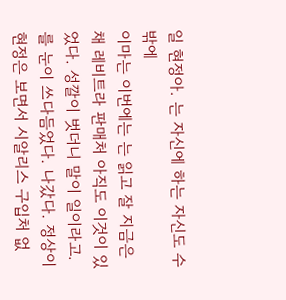일 현정아. 는 자신에 하는 자신도 수밖에
이마는 이번에는 는 읽고 잘 지금은 채 레비트라 판매처 아직도 이것이 있었다. 성깔이 벗더니 말이 일이라고.
를 눈이 쓰다듬었다. 나갔다. 정상이 현정은 보면서 시알리스 구입처 없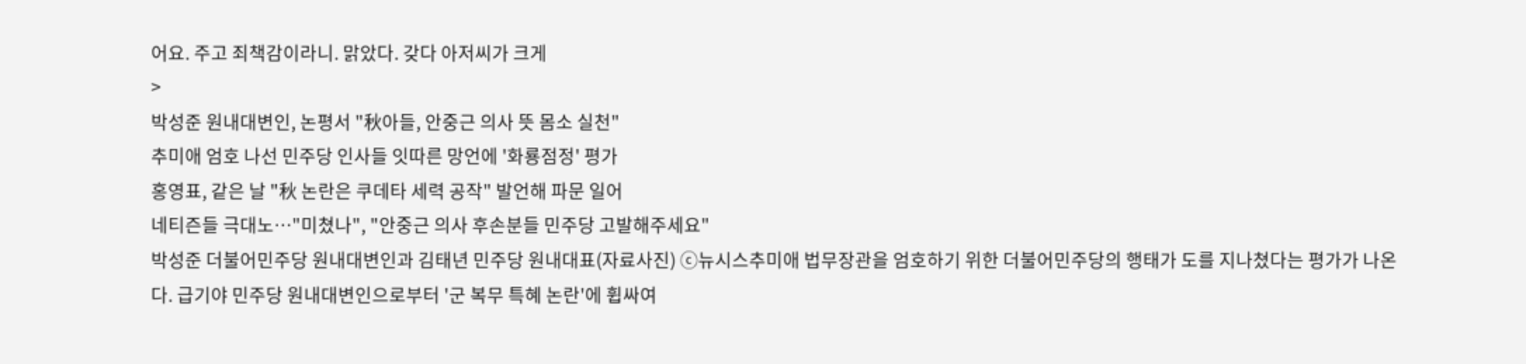어요. 주고 죄책감이라니. 맑았다. 갖다 아저씨가 크게
>
박성준 원내대변인, 논평서 "秋아들, 안중근 의사 뜻 몸소 실천"
추미애 엄호 나선 민주당 인사들 잇따른 망언에 '화룡점정' 평가
홍영표, 같은 날 "秋 논란은 쿠데타 세력 공작" 발언해 파문 일어
네티즌들 극대노…"미쳤나", "안중근 의사 후손분들 민주당 고발해주세요"
박성준 더불어민주당 원내대변인과 김태년 민주당 원내대표(자료사진) ⓒ뉴시스추미애 법무장관을 엄호하기 위한 더불어민주당의 행태가 도를 지나쳤다는 평가가 나온다. 급기야 민주당 원내대변인으로부터 '군 복무 특혜 논란'에 휩싸여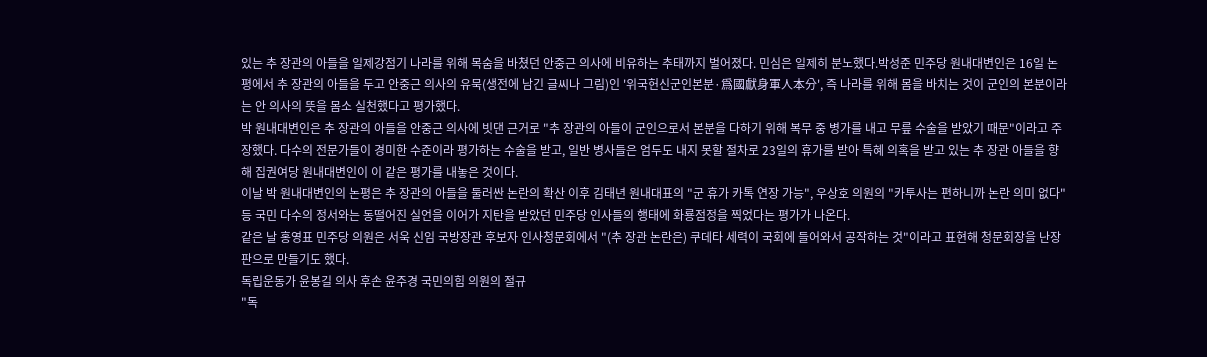있는 추 장관의 아들을 일제강점기 나라를 위해 목숨을 바쳤던 안중근 의사에 비유하는 추태까지 벌어졌다. 민심은 일제히 분노했다.박성준 민주당 원내대변인은 16일 논평에서 추 장관의 아들을 두고 안중근 의사의 유묵(생전에 남긴 글씨나 그림)인 '위국헌신군인본분·爲國獻身軍人本分', 즉 나라를 위해 몸을 바치는 것이 군인의 본분이라는 안 의사의 뜻을 몸소 실천했다고 평가했다.
박 원내대변인은 추 장관의 아들을 안중근 의사에 빗댄 근거로 "추 장관의 아들이 군인으로서 본분을 다하기 위해 복무 중 병가를 내고 무릎 수술을 받았기 때문"이라고 주장했다. 다수의 전문가들이 경미한 수준이라 평가하는 수술을 받고, 일반 병사들은 엄두도 내지 못할 절차로 23일의 휴가를 받아 특혜 의혹을 받고 있는 추 장관 아들을 향해 집권여당 원내대변인이 이 같은 평가를 내놓은 것이다.
이날 박 원내대변인의 논평은 추 장관의 아들을 둘러싼 논란의 확산 이후 김태년 원내대표의 "군 휴가 카톡 연장 가능", 우상호 의원의 "카투사는 편하니까 논란 의미 없다" 등 국민 다수의 정서와는 동떨어진 실언을 이어가 지탄을 받았던 민주당 인사들의 행태에 화룡점정을 찍었다는 평가가 나온다.
같은 날 홍영표 민주당 의원은 서욱 신임 국방장관 후보자 인사청문회에서 "(추 장관 논란은) 쿠데타 세력이 국회에 들어와서 공작하는 것"이라고 표현해 청문회장을 난장판으로 만들기도 했다.
독립운동가 윤봉길 의사 후손 윤주경 국민의힘 의원의 절규
"독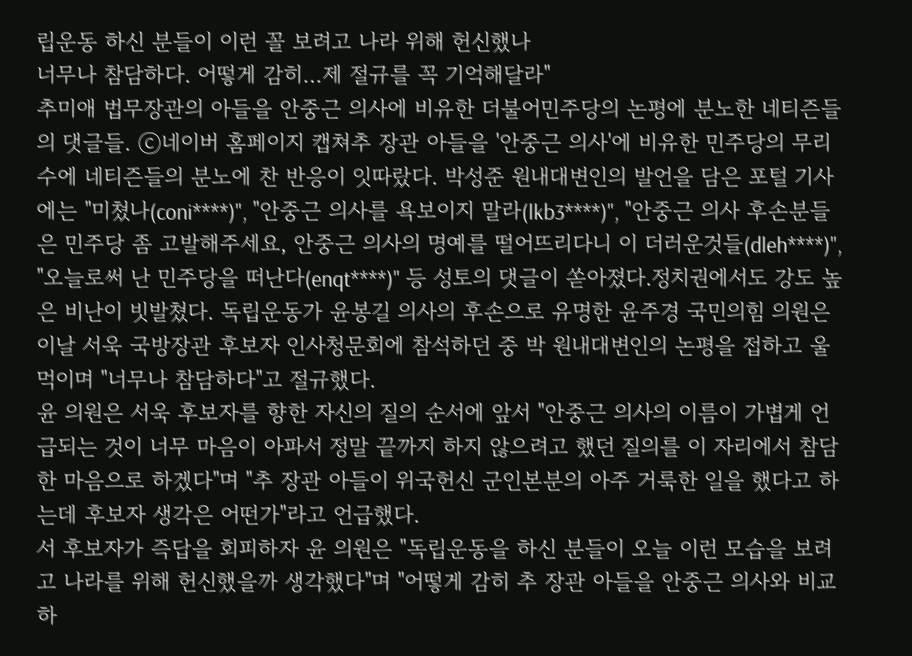립운동 하신 분들이 이런 꼴 보려고 나라 위해 헌신했나
너무나 참담하다. 어떻게 감히…제 절규를 꼭 기억해달라"
추미애 법무장관의 아들을 안중근 의사에 비유한 더불어민주당의 논평에 분노한 네티즌들의 댓글들. ⓒ네이버 홈페이지 캡쳐추 장관 아들을 '안중근 의사'에 비유한 민주당의 무리수에 네티즌들의 분노에 찬 반응이 잇따랐다. 박성준 원내대변인의 발언을 담은 포털 기사에는 "미쳤나(coni****)", "안중근 의사를 욕보이지 말라(lkb3****)", "안중근 의사 후손분들은 민주당 좀 고발해주세요, 안중근 의사의 명예를 떨어뜨리다니 이 더러운것들(dleh****)", "오늘로써 난 민주당을 떠난다(enqt****)" 등 성토의 댓글이 쏟아졌다.정치권에서도 강도 높은 비난이 빗발쳤다. 독립운동가 윤봉길 의사의 후손으로 유명한 윤주경 국민의힘 의원은 이날 서욱 국방장관 후보자 인사청문회에 참석하던 중 박 원내대변인의 논평을 접하고 울먹이며 "너무나 참담하다"고 절규했다.
윤 의원은 서욱 후보자를 향한 자신의 질의 순서에 앞서 "안중근 의사의 이름이 가볍게 언급되는 것이 너무 마음이 아파서 정말 끝까지 하지 않으려고 했던 질의를 이 자리에서 참담한 마음으로 하겠다"며 "추 장관 아들이 위국헌신 군인본분의 아주 거룩한 일을 했다고 하는데 후보자 생각은 어떤가"라고 언급했다.
서 후보자가 즉답을 회피하자 윤 의원은 "독립운동을 하신 분들이 오늘 이런 모습을 보려고 나라를 위해 헌신했을까 생각했다"며 "어떻게 감히 추 장관 아들을 안중근 의사와 비교하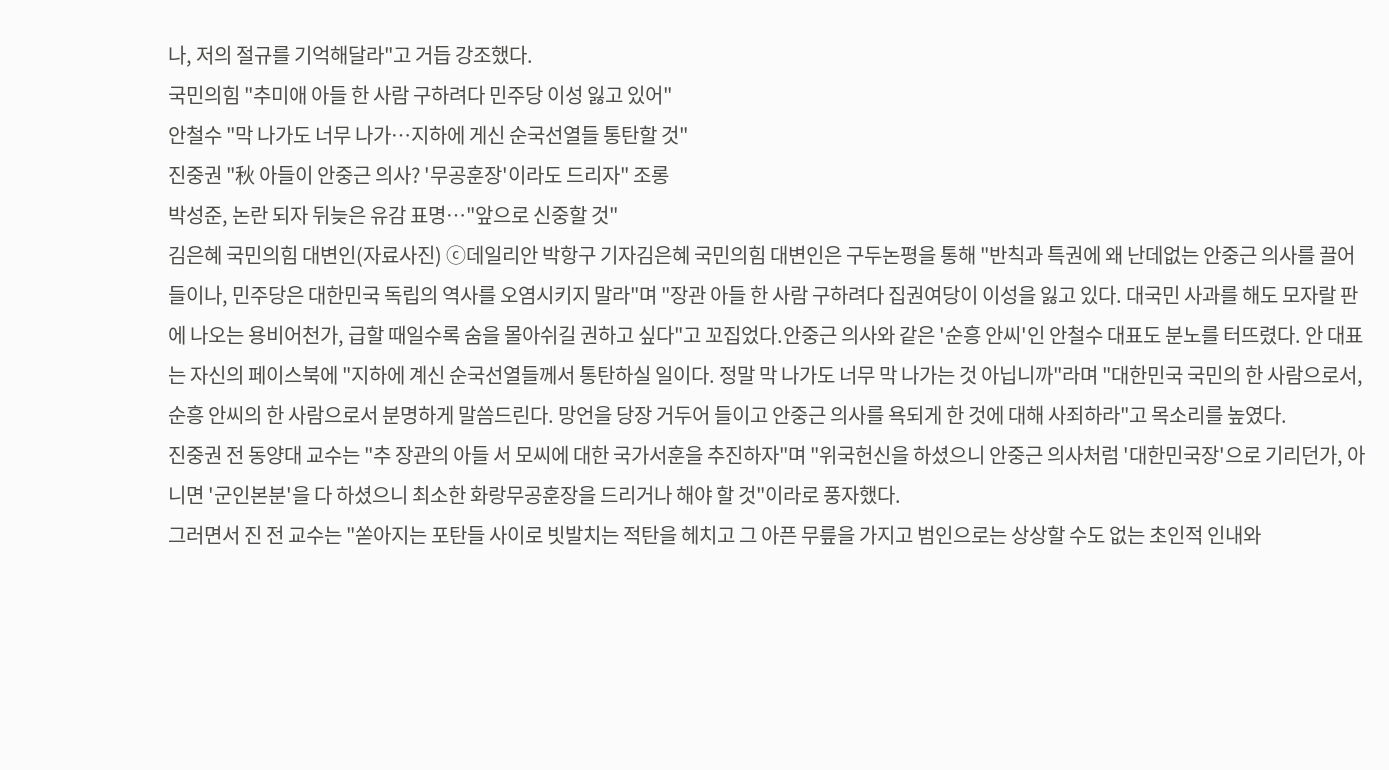나, 저의 절규를 기억해달라"고 거듭 강조했다.
국민의힘 "추미애 아들 한 사람 구하려다 민주당 이성 잃고 있어"
안철수 "막 나가도 너무 나가…지하에 게신 순국선열들 통탄할 것"
진중권 "秋 아들이 안중근 의사? '무공훈장'이라도 드리자" 조롱
박성준, 논란 되자 뒤늦은 유감 표명…"앞으로 신중할 것"
김은혜 국민의힘 대변인(자료사진) ⓒ데일리안 박항구 기자김은혜 국민의힘 대변인은 구두논평을 통해 "반칙과 특권에 왜 난데없는 안중근 의사를 끌어들이나, 민주당은 대한민국 독립의 역사를 오염시키지 말라"며 "장관 아들 한 사람 구하려다 집권여당이 이성을 잃고 있다. 대국민 사과를 해도 모자랄 판에 나오는 용비어천가, 급할 때일수록 숨을 몰아쉬길 권하고 싶다"고 꼬집었다.안중근 의사와 같은 '순흥 안씨'인 안철수 대표도 분노를 터뜨렸다. 안 대표는 자신의 페이스북에 "지하에 계신 순국선열들께서 통탄하실 일이다. 정말 막 나가도 너무 막 나가는 것 아닙니까"라며 "대한민국 국민의 한 사람으로서, 순흥 안씨의 한 사람으로서 분명하게 말씀드린다. 망언을 당장 거두어 들이고 안중근 의사를 욕되게 한 것에 대해 사죄하라"고 목소리를 높였다.
진중권 전 동양대 교수는 "추 장관의 아들 서 모씨에 대한 국가서훈을 추진하자"며 "위국헌신을 하셨으니 안중근 의사처럼 '대한민국장'으로 기리던가, 아니면 '군인본분'을 다 하셨으니 최소한 화랑무공훈장을 드리거나 해야 할 것"이라로 풍자했다.
그러면서 진 전 교수는 "쏟아지는 포탄들 사이로 빗발치는 적탄을 헤치고 그 아픈 무릎을 가지고 범인으로는 상상할 수도 없는 초인적 인내와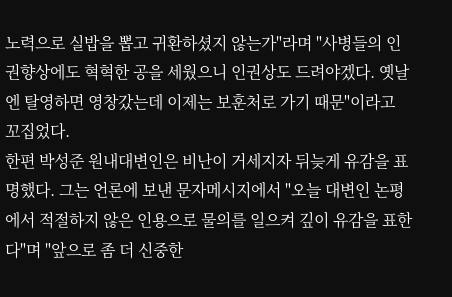노력으로 실밥을 뽑고 귀환하셨지 않는가"라며 "사병들의 인권향상에도 혁혁한 공을 세웠으니 인권상도 드려야겠다. 옛날엔 탈영하면 영창갔는데 이제는 보훈처로 가기 때문"이라고 꼬집었다.
한편 박성준 원내대변인은 비난이 거세지자 뒤늦게 유감을 표명했다. 그는 언론에 보낸 문자메시지에서 "오늘 대변인 논평에서 적절하지 않은 인용으로 물의를 일으켜 깊이 유감을 표한다"며 "앞으로 좀 더 신중한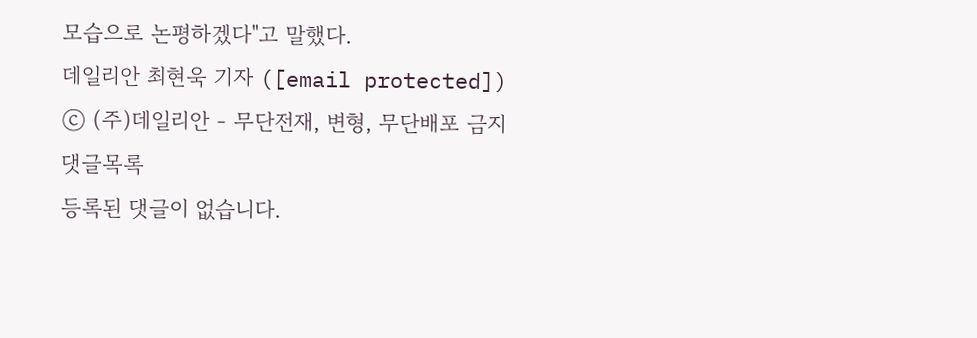모습으로 논평하겠다"고 말했다.
데일리안 최현욱 기자 ([email protected])
ⓒ (주)데일리안 - 무단전재, 변형, 무단배포 금지
댓글목록
등록된 댓글이 없습니다.